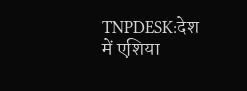TNPDESK:देश में एशिया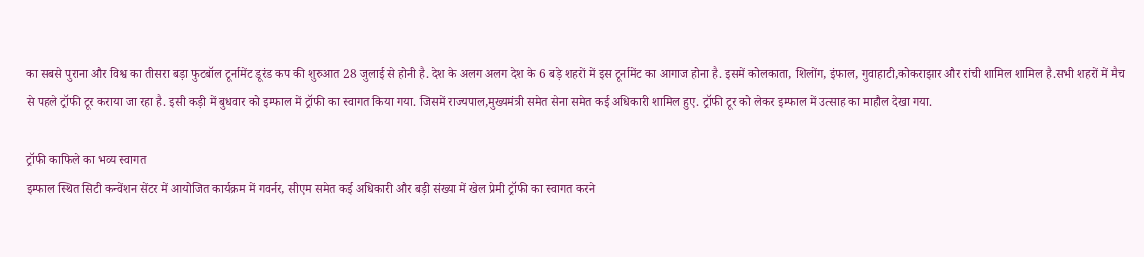का सबसे पुराना और विश्व का तीसरा बड़ा फुटबॉल टूर्नामेंट डूरंड कप की शुरुआत 28 जुलाई से होनी है. देश के अलग अलग देश के 6 बड़े शहरों में इस टूर्नामेंट का आगाज होना है. इसमें कोलकाता, शिलोंग, इंफाल, गुवाहाटी,कोकराझार और रांची शामिल शामिल है.सभी शहरों में मैच से पहले ट्रॉफी टूर कराया जा रहा है. इसी कड़ी में बुधवार को इम्फाल में ट्रॉफी का स्वागत किया गया. जिसमें राज्यपाल,मुख्यमंत्री समेत सेना समेत कई अधिकारी शामिल हुए. ट्रॉफी टूर को लेकर इम्फाल में उत्साह का माहौल देखा गया.

ट्रॉफी काफिले का भव्य स्वागत
इम्फाल स्थित सिटी कन्वेंशन सेंटर में आयोजित कार्यक्रम में गवर्नर, सीएम समेत कई अधिकारी और बड़ी संख्या में खेल प्रेमी ट्रॉफी का स्वागत करने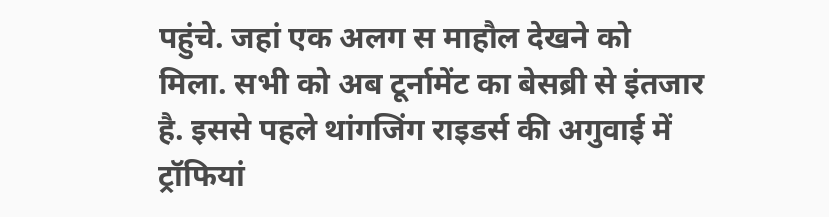पहुंचे. जहां एक अलग स माहौल देखने को मिला. सभी को अब टूर्नामेंट का बेसब्री से इंतजार है. इससे पहले थांगजिंग राइडर्स की अगुवाई में ट्रॉफियां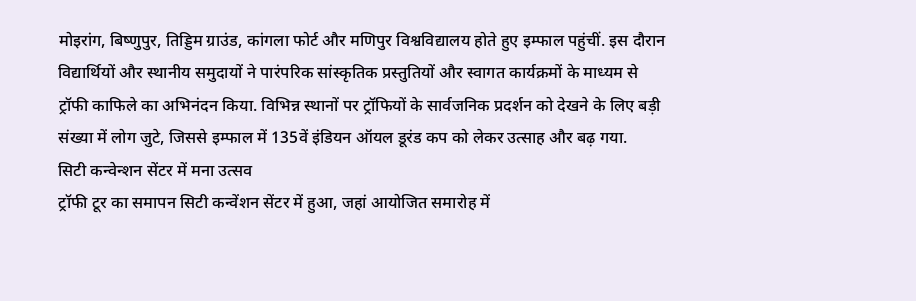मोइरांग, बिष्णुपुर, तिड्डिम ग्राउंड, कांगला फोर्ट और मणिपुर विश्वविद्यालय होते हुए इम्फाल पहुंचीं. इस दौरान विद्यार्थियों और स्थानीय समुदायों ने पारंपरिक सांस्कृतिक प्रस्तुतियों और स्वागत कार्यक्रमों के माध्यम से ट्रॉफी काफिले का अभिनंदन किया. विभिन्न स्थानों पर ट्रॉफियों के सार्वजनिक प्रदर्शन को देखने के लिए बड़ी संख्या में लोग जुटे, जिससे इम्फाल में 135वें इंडियन ऑयल डूरंड कप को लेकर उत्साह और बढ़ गया.
सिटी कन्वेन्शन सेंटर में मना उत्सव
ट्रॉफी टूर का समापन सिटी कन्वेंशन सेंटर में हुआ, जहां आयोजित समारोह में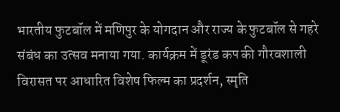भारतीय फुटबॉल में मणिपुर के योगदान और राज्य के फुटबॉल से गहरे संबंध का उत्सव मनाया गया. कार्यक्रम में डूरंड कप की गौरवशाली विरासत पर आधारित विशेष फिल्म का प्रदर्शन, स्मृति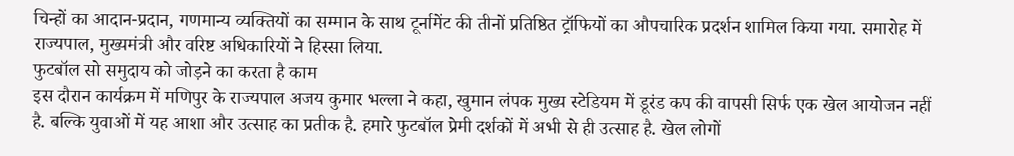चिन्हों का आदान-प्रदान, गणमान्य व्यक्तियों का सम्मान के साथ टूर्नामेंट की तीनों प्रतिष्ठित ट्रॉफियों का औपचारिक प्रदर्शन शामिल किया गया. समारोह में राज्यपाल, मुख्यमंत्री और वरिष्ट अधिकारियों ने हिस्सा लिया.
फुटबॉल सो समुदाय को जोड़ने का करता है काम
इस दौरान कार्यक्रम में मणिपुर के राज्यपाल अजय कुमार भल्ला ने कहा, खुमान लंपक मुख्य स्टेडियम में डूरंड कप की वापसी सिर्फ एक खेल आयोजन नहीं है. बल्कि युवाओं में यह आशा और उत्साह का प्रतीक है. हमारे फुटबॉल प्रेमी दर्शकों में अभी से ही उत्साह है. खेल लोगों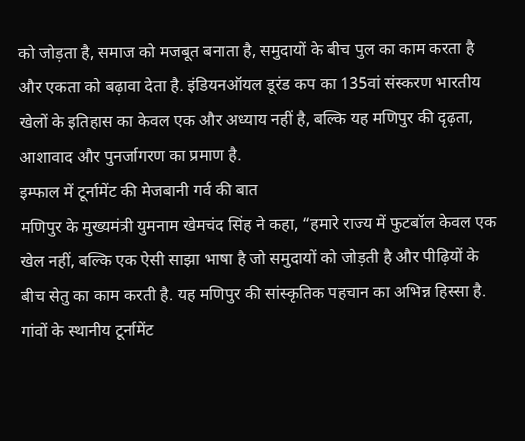को जोड़ता है, समाज को मजबूत बनाता है, समुदायों के बीच पुल का काम करता है और एकता को बढ़ावा देता है. इंडियनऑयल डूरंड कप का 135वां संस्करण भारतीय खेलों के इतिहास का केवल एक और अध्याय नहीं है, बल्कि यह मणिपुर की दृढ़ता, आशावाद और पुनर्जागरण का प्रमाण है.
इम्फाल में टूर्नामेंट की मेजबानी गर्व की बात
मणिपुर के मुख्यमंत्री युमनाम खेमचंद सिंह ने कहा, “हमारे राज्य में फुटबॉल केवल एक खेल नहीं, बल्कि एक ऐसी साझा भाषा है जो समुदायों को जोड़ती है और पीढ़ियों के बीच सेतु का काम करती है. यह मणिपुर की सांस्कृतिक पहचान का अभिन्न हिस्सा है. गांवों के स्थानीय टूर्नामेंट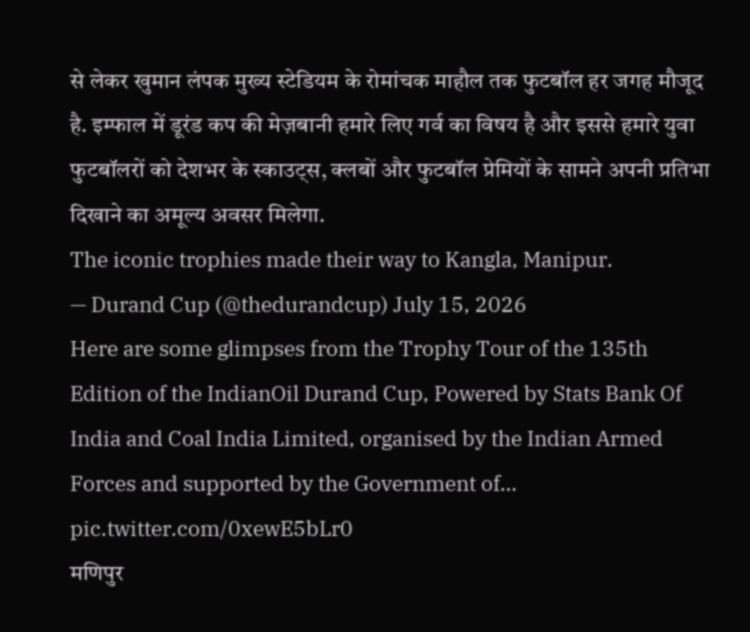से लेकर खुमान लंपक मुख्य स्टेडियम के रोमांचक माहौल तक फुटबॉल हर जगह मौजूद है. इम्फाल में डूरंड कप की मेज़बानी हमारे लिए गर्व का विषय है और इससे हमारे युवा फुटबॉलरों को देशभर के स्काउट्स, क्लबों और फुटबॉल प्रेमियों के सामने अपनी प्रतिभा दिखाने का अमूल्य अवसर मिलेगा.
The iconic trophies made their way to Kangla, Manipur.
— Durand Cup (@thedurandcup) July 15, 2026
Here are some glimpses from the Trophy Tour of the 135th Edition of the IndianOil Durand Cup, Powered by Stats Bank Of India and Coal India Limited, organised by the Indian Armed Forces and supported by the Government of… pic.twitter.com/0xewE5bLr0
मणिपुर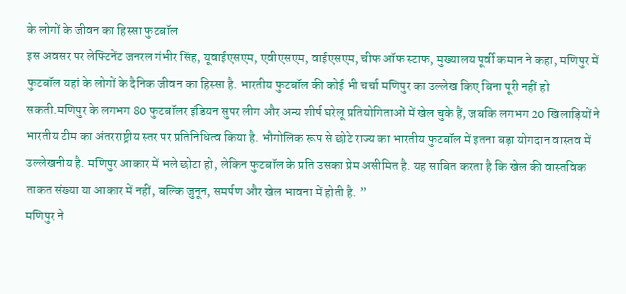के लोगों के जीवन का हिस्सा फुटबॉल
इस अवसर पर लेफ्टिनेंट जनरल गंभीर सिंह, यूवाईएसएम, एवीएसएम, वाईएसएम, चीफ ऑफ स्टाफ, मुख्यालय पूर्वी कमान ने कहा, मणिपुर में फुटबॉल यहां के लोगों के दैनिक जीवन का हिस्सा है. भारतीय फुटबॉल की कोई भी चर्चा मणिपुर का उल्लेख किए बिना पूरी नहीं हो सकती.मणिपुर के लगभग 80 फुटबॉलर इंडियन सुपर लीग और अन्य शीर्ष घरेलू प्रतियोगिताओं में खेल चुके हैं, जबकि लगभग 20 खिलाड़ियों ने भारतीय टीम का अंतरराष्ट्रीय स्तर पर प्रतिनिधित्व किया है. भौगोलिक रूप से छोटे राज्य का भारतीय फुटबॉल में इतना बड़ा योगदान वास्तव में उल्लेखनीय है. मणिपुर आकार में भले छोटा हो, लेकिन फुटबॉल के प्रति उसका प्रेम असीमित है. यह साबित करता है कि खेल की वास्तविक ताकत संख्या या आकार में नहीं, बल्कि जुनून, समर्पण और खेल भावना में होती है. ”
मणिपुर ने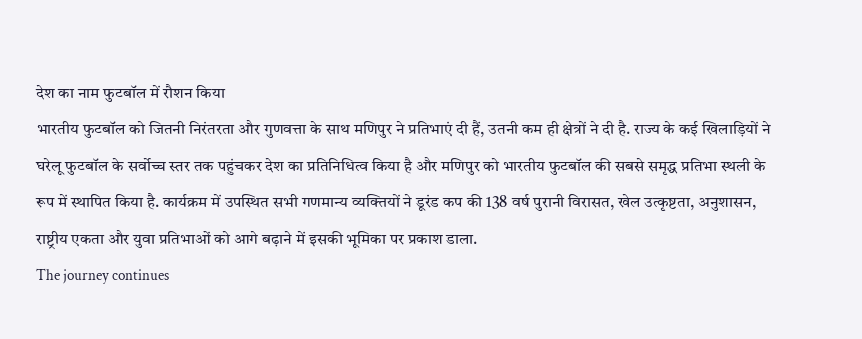देश का नाम फुटबॉल में रौशन किया
भारतीय फुटबॉल को जितनी निरंतरता और गुणवत्ता के साथ मणिपुर ने प्रतिभाएं दी हैं, उतनी कम ही क्षेत्रों ने दी है. राज्य के कई खिलाड़ियों ने घरेलू फुटबॉल के सर्वोच्च स्तर तक पहुंचकर देश का प्रतिनिधित्व किया है और मणिपुर को भारतीय फुटबॉल की सबसे समृद्ध प्रतिभा स्थली के रूप में स्थापित किया है. कार्यक्रम में उपस्थित सभी गणमान्य व्यक्तियों ने डूरंड कप की 138 वर्ष पुरानी विरासत, खेल उत्कृष्टता, अनुशासन, राष्ट्रीय एकता और युवा प्रतिभाओं को आगे बढ़ाने में इसकी भूमिका पर प्रकाश डाला.
The journey continues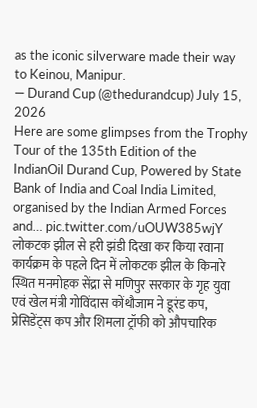as the iconic silverware made their way to Keinou, Manipur.
— Durand Cup (@thedurandcup) July 15, 2026
Here are some glimpses from the Trophy Tour of the 135th Edition of the IndianOil Durand Cup, Powered by State Bank of India and Coal India Limited, organised by the Indian Armed Forces and… pic.twitter.com/uOUW385wjY
लोकटक झील से हरी झंडी दिखा कर किया रवाना
कार्यक्रम के पहले दिन में लोकटक झील के किनारे स्थित मनमोहक सेंद्रा से मणिपुर सरकार के गृह युवा एवं खेल मंत्री गोविंदास कोंथौजाम ने डूरंड कप, प्रेसिडेंट्स कप और शिमला ट्रॉफी को औपचारिक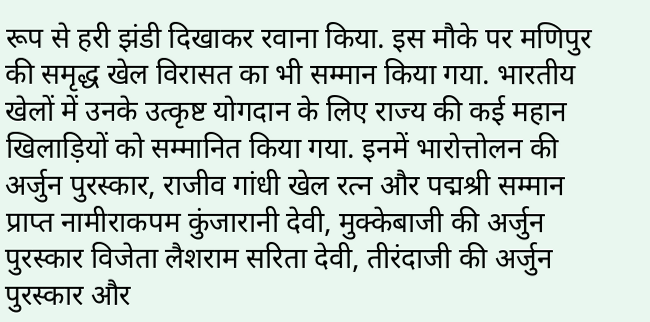रूप से हरी झंडी दिखाकर रवाना किया. इस मौके पर मणिपुर की समृद्ध खेल विरासत का भी सम्मान किया गया. भारतीय खेलों में उनके उत्कृष्ट योगदान के लिए राज्य की कई महान खिलाड़ियों को सम्मानित किया गया. इनमें भारोत्तोलन की अर्जुन पुरस्कार, राजीव गांधी खेल रत्न और पद्मश्री सम्मान प्राप्त नामीराकपम कुंजारानी देवी, मुक्केबाजी की अर्जुन पुरस्कार विजेता लैशराम सरिता देवी, तीरंदाजी की अर्जुन पुरस्कार और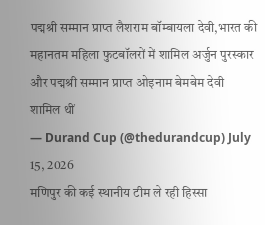पद्मश्री सम्मान प्राप्त लैशराम बॉम्बायला देवी,भारत की महानतम महिला फुटबॉलरों में शामिल अर्जुन पुरस्कार और पद्मश्री सम्मान प्राप्त ओइनाम बेमबेम देवी शामिल थीं
— Durand Cup (@thedurandcup) July 15, 2026
मणिपुर की कई स्थानीय टीम ले रही हिस्सा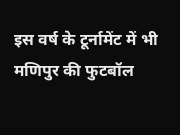इस वर्ष के टूर्नामेंट में भी मणिपुर की फुटबॉल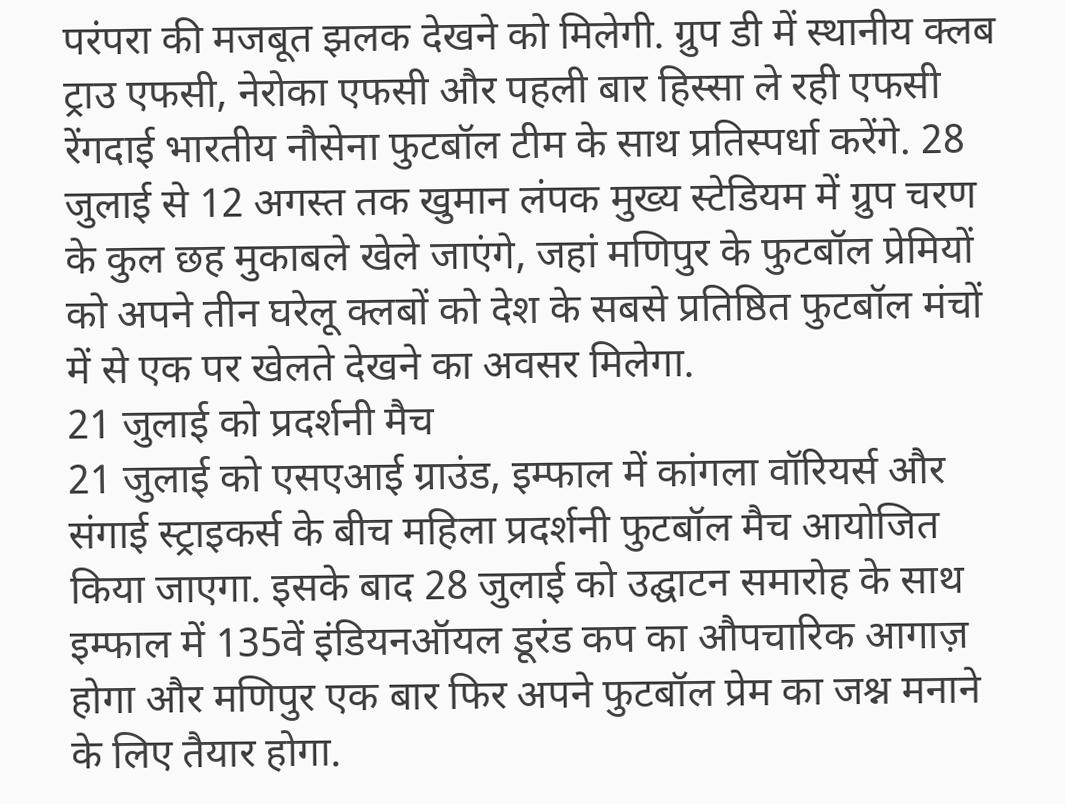परंपरा की मजबूत झलक देखने को मिलेगी. ग्रुप डी में स्थानीय क्लब ट्राउ एफसी, नेरोका एफसी और पहली बार हिस्सा ले रही एफसी रेंगदाई भारतीय नौसेना फुटबॉल टीम के साथ प्रतिस्पर्धा करेंगे. 28 जुलाई से 12 अगस्त तक खुमान लंपक मुख्य स्टेडियम में ग्रुप चरण के कुल छह मुकाबले खेले जाएंगे, जहां मणिपुर के फुटबॉल प्रेमियों को अपने तीन घरेलू क्लबों को देश के सबसे प्रतिष्ठित फुटबॉल मंचों में से एक पर खेलते देखने का अवसर मिलेगा.
21 जुलाई को प्रदर्शनी मैच
21 जुलाई को एसएआई ग्राउंड, इम्फाल में कांगला वॉरियर्स और संगाई स्ट्राइकर्स के बीच महिला प्रदर्शनी फुटबॉल मैच आयोजित किया जाएगा. इसके बाद 28 जुलाई को उद्घाटन समारोह के साथ इम्फाल में 135वें इंडियनऑयल डूरंड कप का औपचारिक आगाज़ होगा और मणिपुर एक बार फिर अपने फुटबॉल प्रेम का जश्न मनाने के लिए तैयार होगा.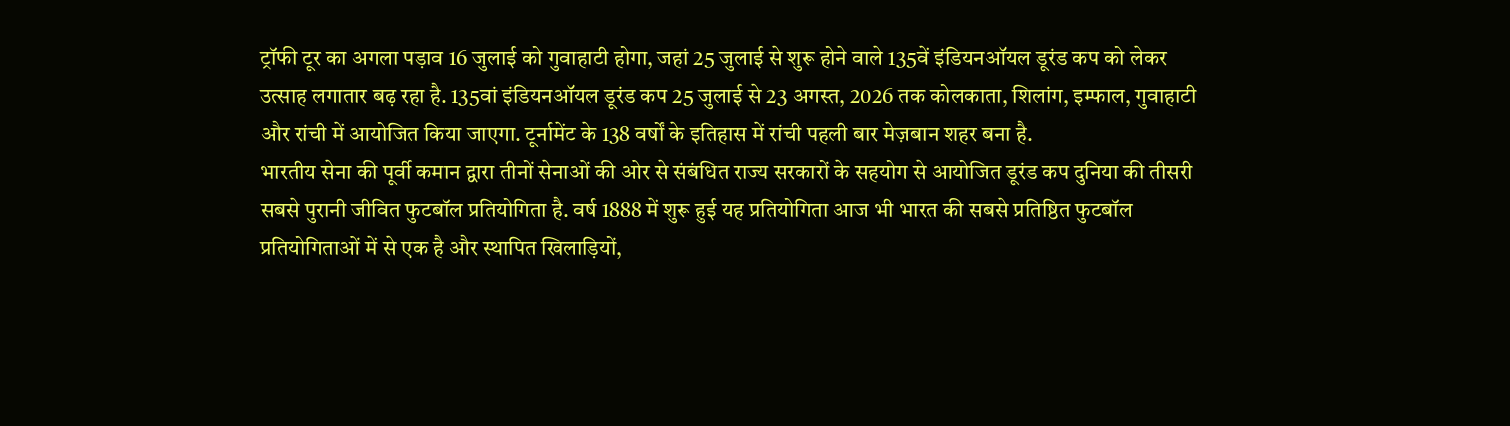ट्रॉफी टूर का अगला पड़ाव 16 जुलाई को गुवाहाटी होगा, जहां 25 जुलाई से शुरू होने वाले 135वें इंडियनऑयल डूरंड कप को लेकर उत्साह लगातार बढ़ रहा है. 135वां इंडियनऑयल डूरंड कप 25 जुलाई से 23 अगस्त, 2026 तक कोलकाता, शिलांग, इम्फाल, गुवाहाटी और रांची में आयोजित किया जाएगा. टूर्नामेंट के 138 वर्षों के इतिहास में रांची पहली बार मेज़बान शहर बना है.
भारतीय सेना की पूर्वी कमान द्वारा तीनों सेनाओं की ओर से संबंधित राज्य सरकारों के सहयोग से आयोजित डूरंड कप दुनिया की तीसरी सबसे पुरानी जीवित फुटबॉल प्रतियोगिता है. वर्ष 1888 में शुरू हुई यह प्रतियोगिता आज भी भारत की सबसे प्रतिष्ठित फुटबॉल प्रतियोगिताओं में से एक है और स्थापित खिलाड़ियों,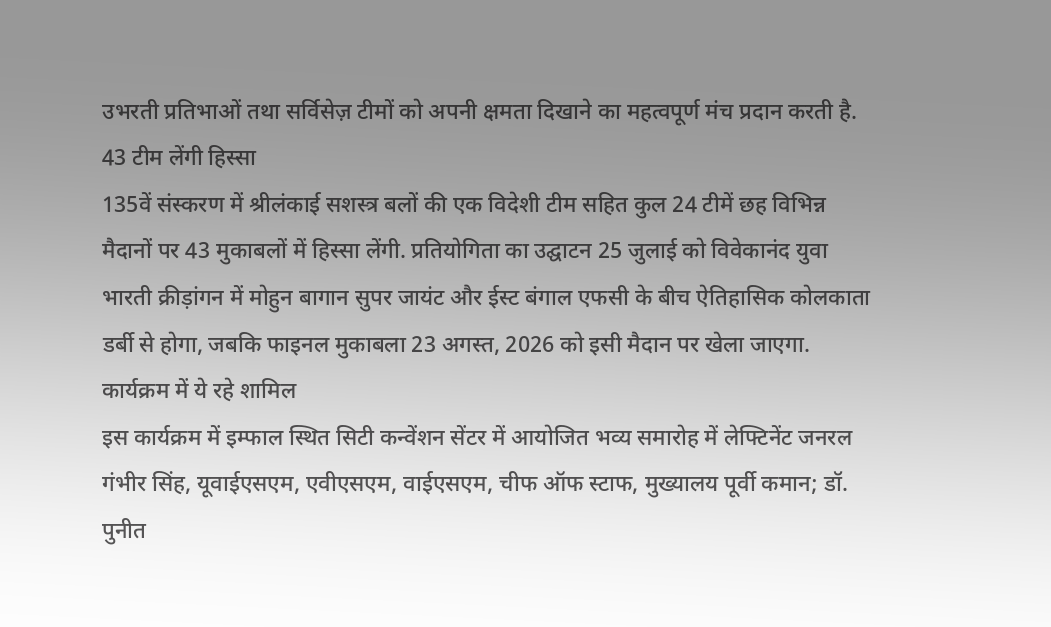उभरती प्रतिभाओं तथा सर्विसेज़ टीमों को अपनी क्षमता दिखाने का महत्वपूर्ण मंच प्रदान करती है.
43 टीम लेंगी हिस्सा
135वें संस्करण में श्रीलंकाई सशस्त्र बलों की एक विदेशी टीम सहित कुल 24 टीमें छह विभिन्न मैदानों पर 43 मुकाबलों में हिस्सा लेंगी. प्रतियोगिता का उद्घाटन 25 जुलाई को विवेकानंद युवा भारती क्रीड़ांगन में मोहुन बागान सुपर जायंट और ईस्ट बंगाल एफसी के बीच ऐतिहासिक कोलकाता डर्बी से होगा, जबकि फाइनल मुकाबला 23 अगस्त, 2026 को इसी मैदान पर खेला जाएगा.
कार्यक्रम में ये रहे शामिल
इस कार्यक्रम में इम्फाल स्थित सिटी कन्वेंशन सेंटर में आयोजित भव्य समारोह में लेफ्टिनेंट जनरल गंभीर सिंह, यूवाईएसएम, एवीएसएम, वाईएसएम, चीफ ऑफ स्टाफ, मुख्यालय पूर्वी कमान; डॉ. पुनीत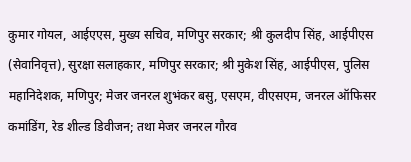कुमार गोयल, आईएएस, मुख्य सचिव, मणिपुर सरकार; श्री कुलदीप सिंह, आईपीएस (सेवानिवृत्त), सुरक्षा सलाहकार, मणिपुर सरकार; श्री मुकेश सिंह, आईपीएस, पुलिस महानिदेशक, मणिपुर; मेजर जनरल शुभंकर बसु, एसएम, वीएसएम, जनरल ऑफिसर कमांडिंग, रेड शील्ड डिवीजन; तथा मेजर जनरल गौरव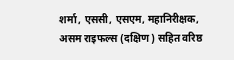शर्मा, एससी, एसएम, महानिरीक्षक, असम राइफल्स (दक्षिण) सहित वरिष्ठ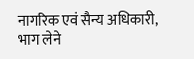नागरिक एवं सैन्य अधिकारी, भाग लेने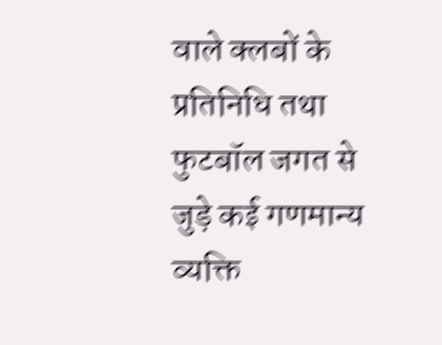वाले क्लबों के प्रतिनिधि तथा फुटबॉल जगत से जुड़े कई गणमान्य व्यक्ति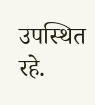उपस्थित रहे.